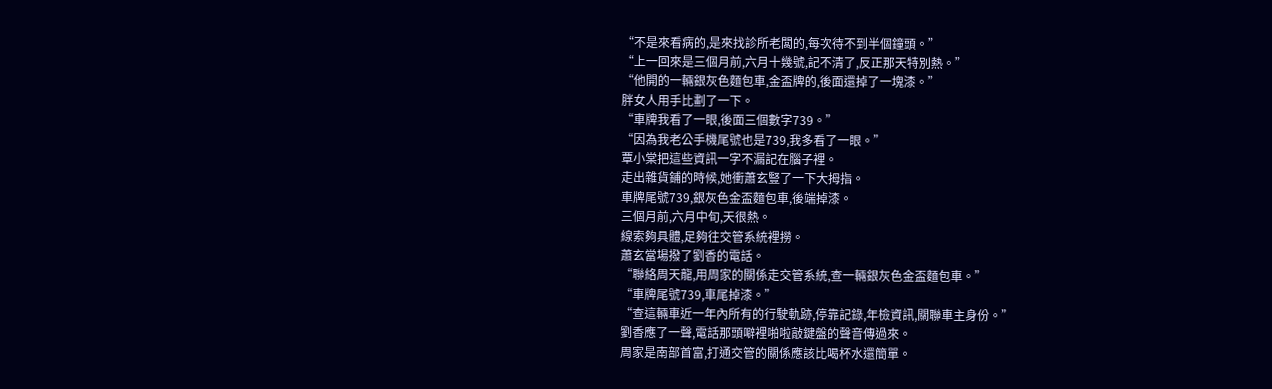“不是來看病的,是來找診所老闆的,每次待不到半個鐘頭。”
“上一回來是三個月前,六月十幾號,記不清了,反正那天特別熱。”
“他開的一輛銀灰色麵包車,金盃牌的,後面還掉了一塊漆。”
胖女人用手比劃了一下。
“車牌我看了一眼,後面三個數字739。”
“因為我老公手機尾號也是739,我多看了一眼。”
覃小棠把這些資訊一字不漏記在腦子裡。
走出雜貨鋪的時候,她衝蕭玄豎了一下大拇指。
車牌尾號739,銀灰色金盃麵包車,後端掉漆。
三個月前,六月中旬,天很熱。
線索夠具體,足夠往交管系統裡撈。
蕭玄當場撥了劉香的電話。
“聯絡周天龍,用周家的關係走交管系統,查一輛銀灰色金盃麵包車。”
“車牌尾號739,車尾掉漆。”
“查這輛車近一年內所有的行駛軌跡,停靠記錄,年檢資訊,關聯車主身份。”
劉香應了一聲,電話那頭噼裡啪啦敲鍵盤的聲音傳過來。
周家是南部首富,打通交管的關係應該比喝杯水還簡單。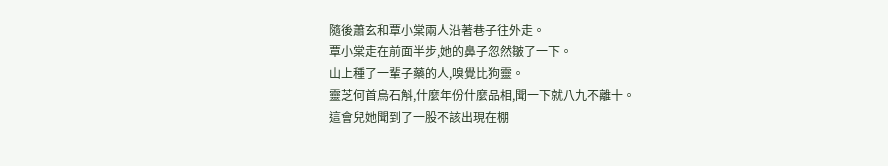隨後蕭玄和覃小棠兩人沿著巷子往外走。
覃小棠走在前面半步,她的鼻子忽然皺了一下。
山上種了一輩子藥的人,嗅覺比狗靈。
靈芝何首烏石斛,什麼年份什麼品相,聞一下就八九不離十。
這會兒她聞到了一股不該出現在棚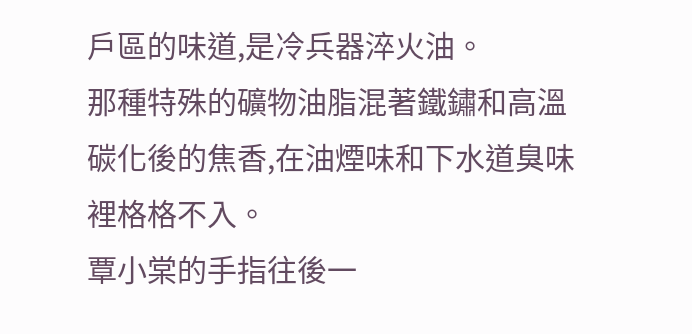戶區的味道,是冷兵器淬火油。
那種特殊的礦物油脂混著鐵鏽和高溫碳化後的焦香,在油煙味和下水道臭味裡格格不入。
覃小棠的手指往後一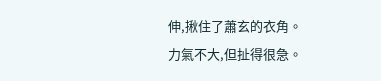伸,揪住了蕭玄的衣角。
力氣不大,但扯得很急。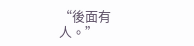“後面有人。”